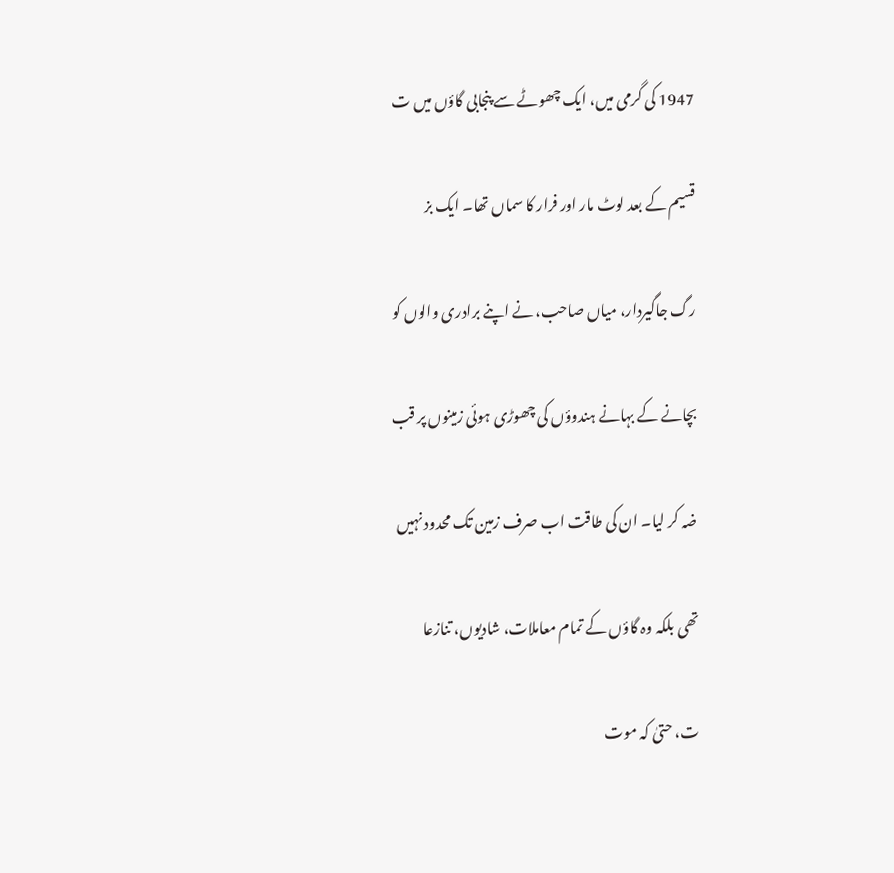1947 کی گرمی میں، ایک چھوٹے سے پنجابی گاؤں میں ت

قسیم کے بعد لوٹ مار اور فرار کا سماں تھا۔ ایک بز

رگ جاگیردار، میاں صاحب، نے اپنے برادری والوں کو

بچانے کے بہانے ہندوؤں کی چھوڑی ہوئی زمینوں پر قب

ضہ کر لیا۔ ان کی طاقت اب صرف زمین تک محدود نہیں

تھی بلکہ وہ گاؤں کے تمام معاملات، شادیوں، تنازعا

ت، حتیٰ کہ موت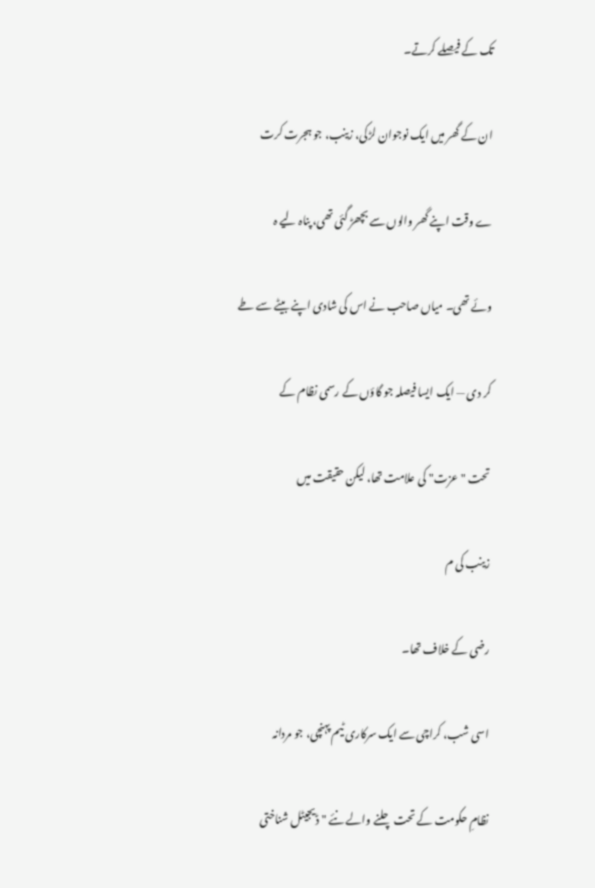تک کے فیصلے کرتے۔

ان کے گھر میں ایک نوجوان لڑکی، زینب، جو ہجرت کرت

ے وقت اپنے گھر والوں سے بچھڑ گئی تھی، پناہ لیے ہ

وئے تھی۔ میاں صاحب نے اس کی شادی اپنے بیٹے سے طے

کر دی — ایک ایسا فیصلہ جو گاؤں کے رسمی نظام کے

تحت "عزت" کی علامت تھا، لیکن حقیقت میں

زینب کی م

رضی کے خلاف تھا۔

اسی شب، کراچی سے ایک سرکاری ٹیم پہنچی، جو مردانہ

نظامِ حکومت کے تحت چلنے والے نئے "ڈیجیٹل شناختی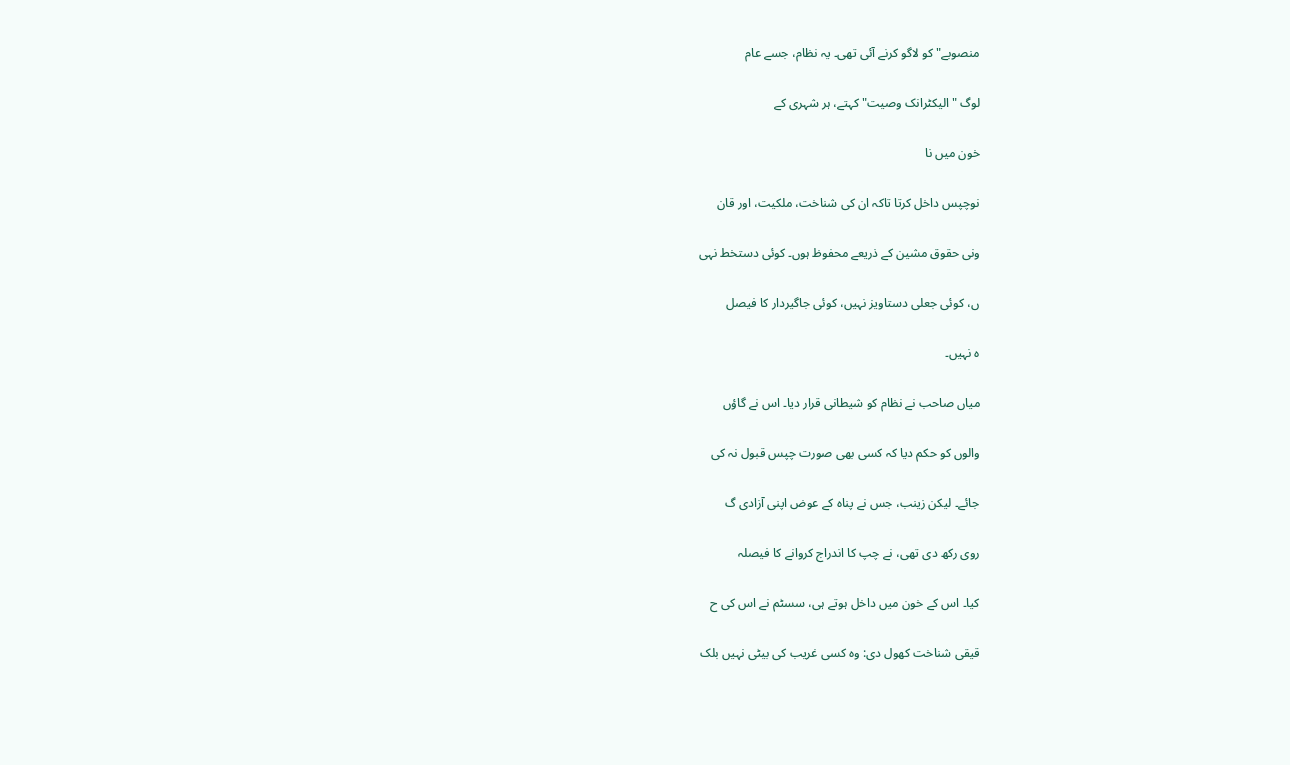منصوبے" کو لاگو کرنے آئی تھی۔ یہ نظام، جسے عام

لوگ "الیکٹرانک وصیت" کہتے، ہر شہری کے

خون میں نا

نوچپس داخل کرتا تاکہ ان کی شناخت، ملکیت، اور قان

ونی حقوق مشین کے ذریعے محفوظ ہوں۔ کوئی دستخط نہی

ں، کوئی جعلی دستاویز نہیں، کوئی جاگیردار کا فیصل

ہ نہیں۔

میاں صاحب نے نظام کو شیطانی قرار دیا۔ اس نے گاؤں

والوں کو حکم دیا کہ کسی بھی صورت چپس قبول نہ کی

جائے۔ لیکن زینب، جس نے پناہ کے عوض اپنی آزادی گ

روی رکھ دی تھی، نے چپ کا اندراج کروانے کا فیصلہ

کیا۔ اس کے خون میں داخل ہوتے ہی، سسٹم نے اس کی ح

قیقی شناخت کھول دی: وہ کسی غریب کی بیٹی نہیں بلک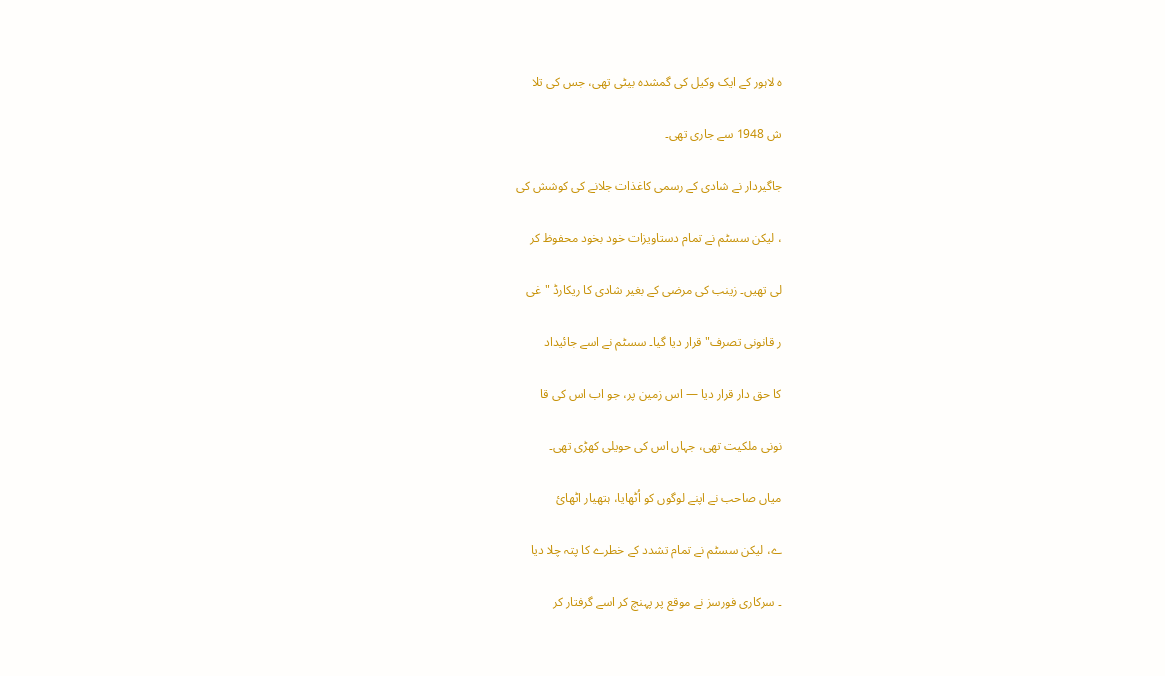ہ لاہور کے ایک وکیل کی گمشدہ بیٹی تھی، جس کی تلا

ش 1948 سے جاری تھی۔

جاگیردار نے شادی کے رسمی کاغذات جلانے کی کوشش کی

، لیکن سسٹم نے تمام دستاویزات خود بخود محفوظ کر

لی تھیں۔ زینب کی مرضی کے بغیر شادی کا ریکارڈ "غی

ر قانونی تصرف" قرار دیا گیا۔ سسٹم نے اسے جائیداد

کا حق دار قرار دیا — اس زمین پر، جو اب اس کی قا

نونی ملکیت تھی، جہاں اس کی حویلی کھڑی تھی۔

میاں صاحب نے اپنے لوگوں کو اُٹھایا، ہتھیار اٹھائ

ے، لیکن سسٹم نے تمام تشدد کے خطرے کا پتہ چلا دیا

۔ سرکاری فورسز نے موقع پر پہنچ کر اسے گرفتار کر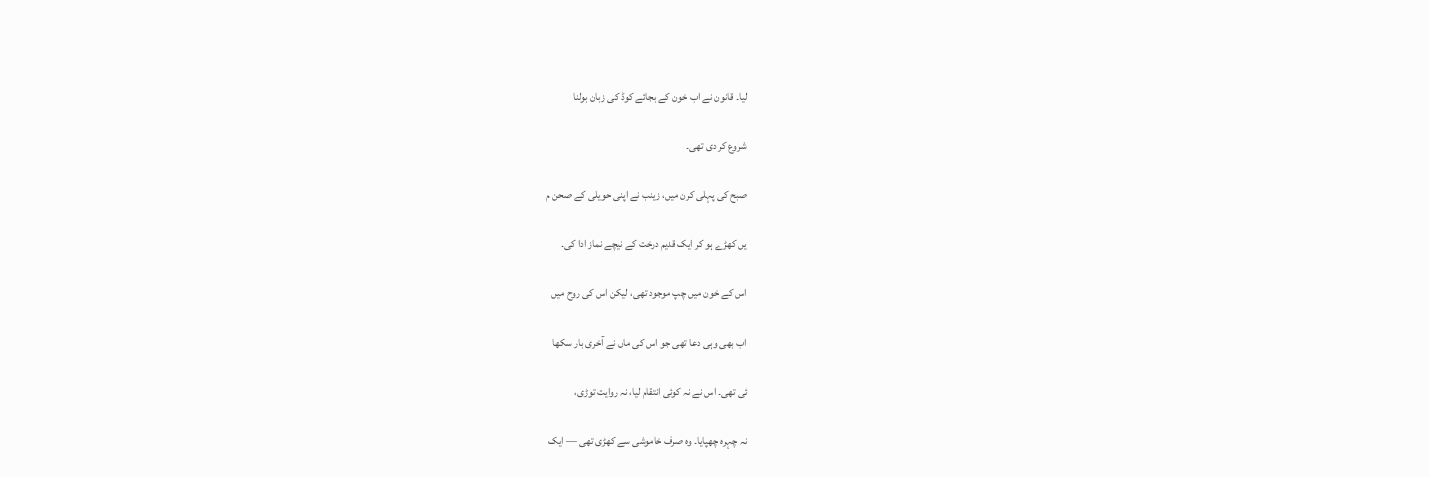لیا۔ قانون نے اب خون کے بجائے کوڈ کی زبان بولنا

شروع کر دی تھی۔

صبح کی پہلی کرن میں، زینب نے اپنی حویلی کے صحن م

یں کھڑے ہو کر ایک قدیم درخت کے نیچے نماز ادا کی۔

اس کے خون میں چپ موجود تھی، لیکن اس کی روح میں

اب بھی وہی دعا تھی جو اس کی ماں نے آخری بار سکھا

ئی تھی۔ اس نے نہ کوئی انتقام لیا، نہ روایت توڑی،

نہ چہرہ چھپایا۔ وہ صرف خاموشی سے کھڑی تھی — ایک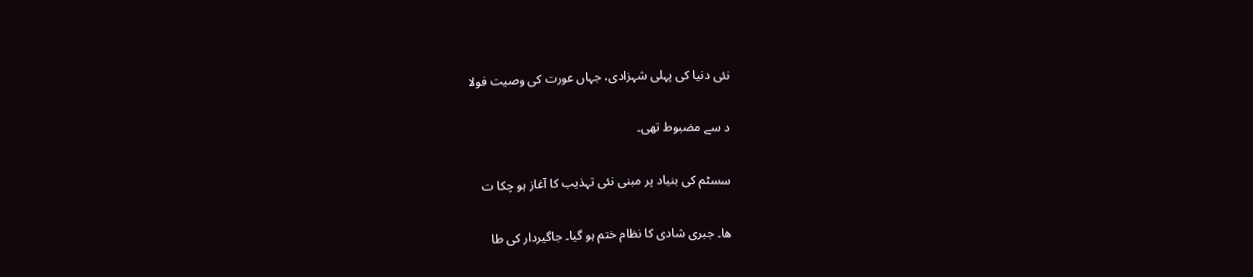نئی دنیا کی پہلی شہزادی، جہاں عورت کی وصیت فولا

د سے مضبوط تھی۔

سسٹم کی بنیاد پر مبنی نئی تہذیب کا آغاز ہو چکا ت

ھا۔ جبری شادی کا نظام ختم ہو گیا۔ جاگیردار کی طا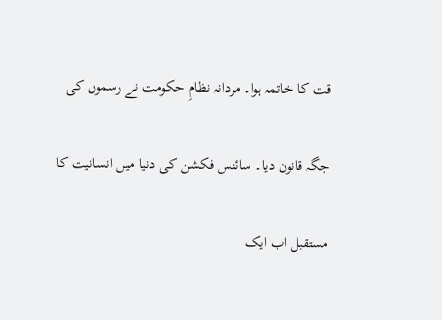قت کا خاتمہ ہوا۔ مردانہ نظامِ حکومت نے رسموں کی

جگہ قانون دیا۔ سائنس فکشن کی دنیا میں انسانیت کا

مستقبل اب ایک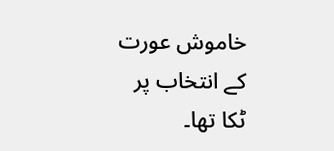خاموش عورت کے انتخاب پر ٹکا تھا۔